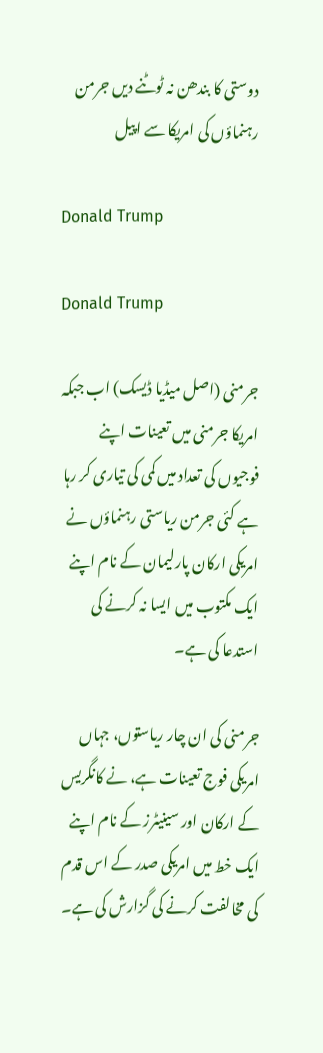دوستی کا بندھن نہ ٹوٹنے دیں جرمن رہنماؤں کی امریکا سے اپیل

Donald Trump

Donald Trump

جرمنی (اصل میڈیا ڈیسک) اب جبکہ امریکا جرمنی میں تعینات اپنے فوجیوں کی تعداد میں کمی کی تیاری کر رہا ہے کئی جرمن ریاستی رہنماؤں نے امریکی ارکان پارلیمان کے نام اپنے ایک مکتوب میں ایسا نہ کرنے کی استدعا کی ہے۔

جرمنی کی ان چار ریاستوں، جہاں امریکی فوج تعینات ہے، نے کانگریس کے ارکان اور سینیٹرز کے نام اپنے ایک خط میں امریکی صدر کے اس قدم کی مخالفت کرنے کی گزارش کی ہے۔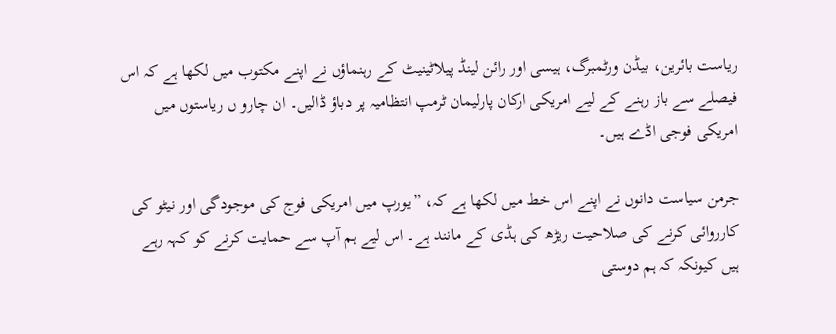ریاست بائرین، بیڈن ورٹمبرگ، ہیسی اور رائن لینڈ پیلاٹینیٹ کے رہنماؤں نے اپنے مکتوب میں لکھا ہے کہ اس فیصلے سے باز رہنے کے لیے امریکی ارکان پارلیمان ٹرمپ انتظامیہ پر دباؤ ڈالیں۔ ان چارو ں ریاستوں میں امریکی فوجی اڈے ہیں۔

جرمن سیاست دانوں نے اپنے اس خط میں لکھا ہے کہ، ”یورپ میں امریکی فوج کی موجودگی اور نیٹو کی کارروائی کرنے کی صلاحیت ریڑھ کی ہڈی کے مانند ہے۔ اس لیے ہم آپ سے حمایت کرنے کو کہہ رہے ہیں کیونکہ کہ ہم دوستی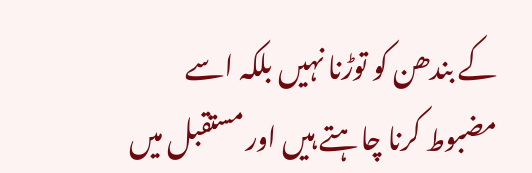کے بندھن کو توڑنا نہیں بلکہ اسے مضبوط کرنا چاہتے ہیں اور مستقبل میں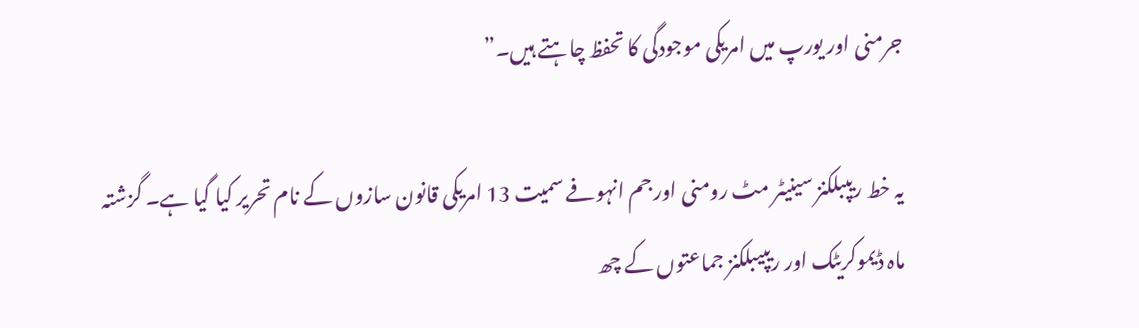جرمنی اور یورپ میں امریکی موجودگی کا تحفظ چاہتے ہیں۔”

یہ خط ریپبلکنز سینیٹر مٹ رومنی اور جم انہوفے سمیت 13 امریکی قانون سازوں کے نام تحریر کیا گیا ہے۔ گزشتہ ماہ ڈیموکریٹک اور ریپیبلکنز جماعتوں کے چھ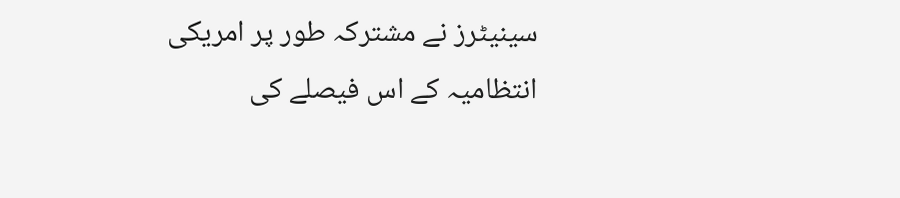سینیٹرز نے مشترکہ طور پر امریکی انتظامیہ کے اس فیصلے کی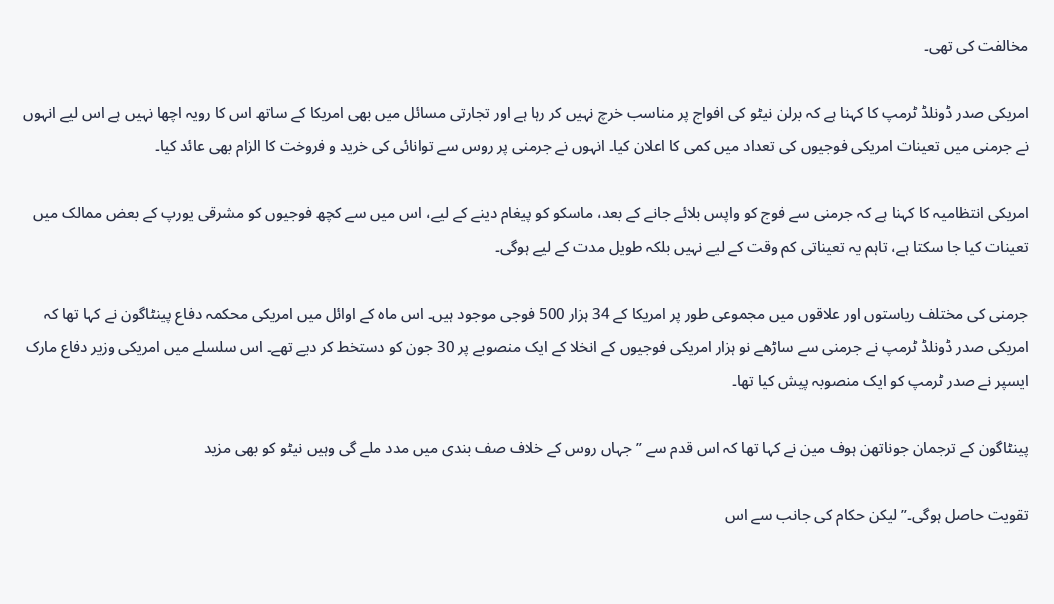مخالفت کی تھی۔

امریکی صدر ڈونلڈ ٹرمپ کا کہنا ہے کہ برلن نیٹو کی افواج پر مناسب خرچ نہیں کر رہا ہے اور تجارتی مسائل میں بھی امریکا کے ساتھ اس کا رویہ اچھا نہیں ہے اس لیے انہوں نے جرمنی میں تعینات امریکی فوجیوں کی تعداد میں کمی کا اعلان کیا۔ انہوں نے جرمنی پر روس سے توانائی کی خرید و فروخت کا الزام بھی عائد کیا۔

امریکی انتظامیہ کا کہنا ہے کہ جرمنی سے فوج کو واپس بلائے جانے کے بعد، ماسکو کو پیغام دینے کے لیے، اس میں سے کچھ فوجیوں کو مشرقی یورپ کے بعض ممالک میں تعینات کیا جا سکتا ہے، تاہم یہ تعیناتی کم وقت کے لیے نہیں بلکہ طویل مدت کے لیے ہوگی۔

جرمنی کی مختلف ریاستوں اور علاقوں میں مجموعی طور پر امریکا کے 34 ہزار 500 فوجی موجود ہیں۔ اس ماہ کے اوائل میں امریکی محکمہ دفاع پینٹاگون نے کہا تھا کہ امریکی صدر ڈونلڈ ٹرمپ نے جرمنی سے ساڑھے نو ہزار امریکی فوجیوں کے انخلا کے ایک منصوبے پر 30 جون کو دستخط کر دیے تھے۔ اس سلسلے میں امریکی وزیر دفاع مارک ایسپر نے صدر ٹرمپ کو ایک منصوبہ پیش کیا تھا۔

پینٹاگون کے ترجمان جوناتھن ہوف مین نے کہا تھا کہ اس قدم سے ”جہاں روس کے خلاف صف بندی میں مدد ملے گی وہیں نیٹو کو بھی مزید

تقویت حاصل ہوگی۔” لیکن حکام کی جانب سے اس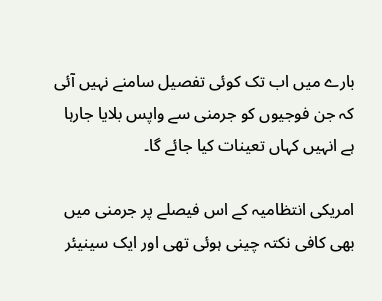بارے میں اب تک کوئی تفصیل سامنے نہیں آئی کہ جن فوجیوں کو جرمنی سے واپس بلایا جارہا ہے انہیں کہاں تعینات کیا جائے گا۔

امریکی انتظامیہ کے اس فیصلے پر جرمنی میں بھی کافی نکتہ چینی ہوئی تھی اور ایک سینیئر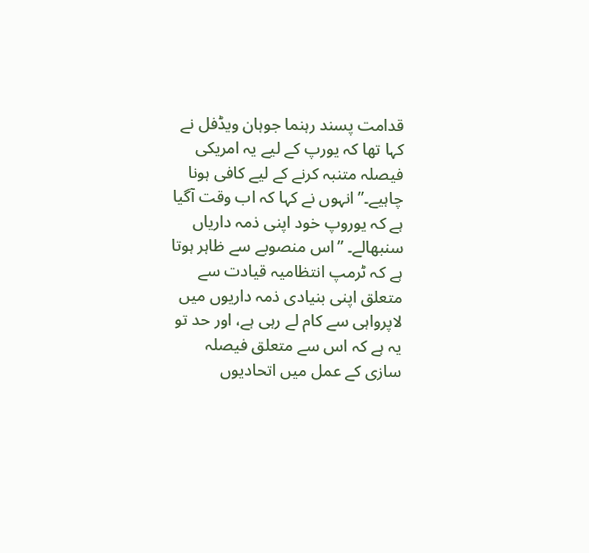قدامت پسند رہنما جوہان ویڈفل نے کہا تھا کہ یورپ کے لیے یہ امریکی فیصلہ متنبہ کرنے کے لیے کافی ہونا چاہیے۔” انہوں نے کہا کہ اب وقت آگیا ہے کہ یوروپ خود اپنی ذمہ داریاں سنبھالے۔ ”اس منصوبے سے ظاہر ہوتا ہے کہ ٹرمپ انتظامیہ قیادت سے متعلق اپنی بنیادی ذمہ داریوں میں لاپرواہی سے کام لے رہی ہے، اور حد تو یہ ہے کہ اس سے متعلق فیصلہ سازی کے عمل میں اتحادیوں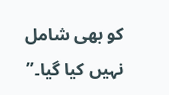کو بھی شامل نہیں کیا گیا۔”